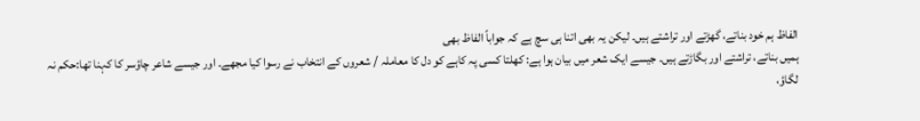الفاظ ہم خود بناتے، گھڑتے اور تراشتے ہیں۔ لیکن یہ بھی اتنا ہی سچ ہے کہ جواباً الفاظ بھی
ہمیں بناتے، تراشتے اور بگاڑتے ہیں۔ جیسے ایک شعر میں بیان ہوا ہے: کھلتا کسی پہ کاہے کو دل کا معاملہ / شعروں کے انتخاب نے رسوا کیا مجھے۔ اور جیسے شاعر چاؤسر کا کہنا تھا:حکم نہ
لگاؤ،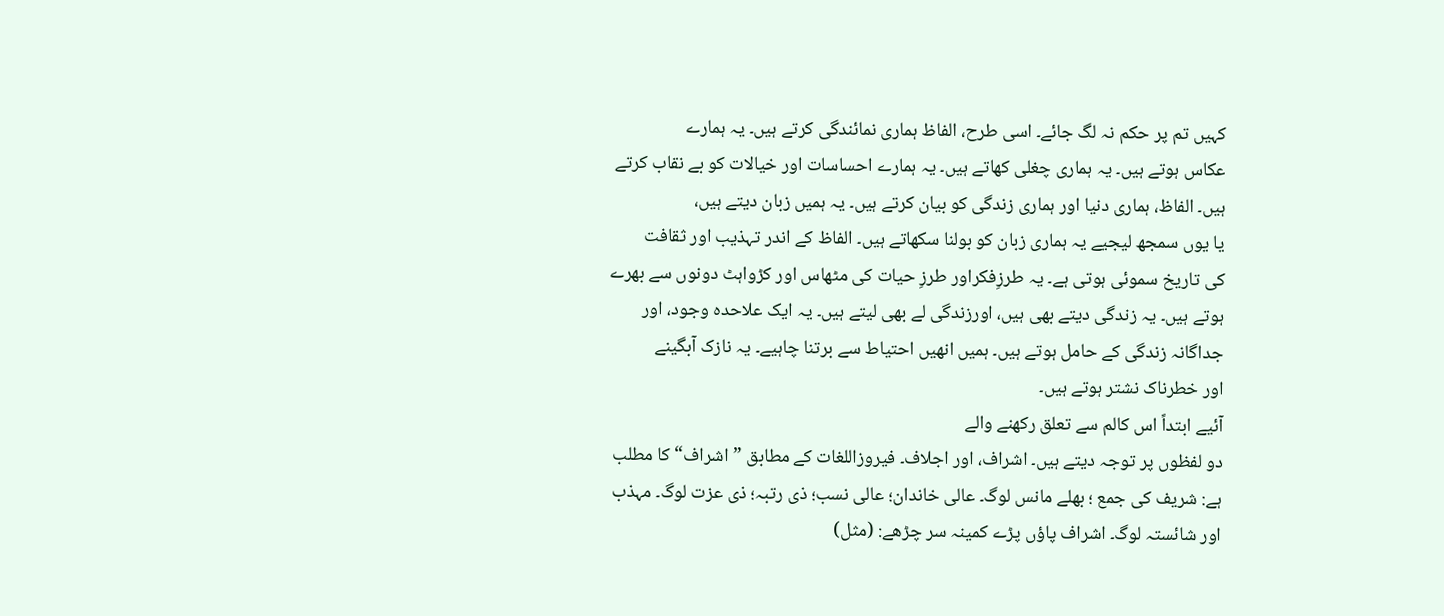کہیں تم پر حکم نہ لگ جائے۔ اسی طرح، الفاظ ہماری نمائندگی کرتے ہیں۔ یہ ہمارے
عکاس ہوتے ہیں۔ یہ ہماری چغلی کھاتے ہیں۔ یہ ہمارے احساسات اور خیالات کو بے نقاب کرتے
ہیں۔ الفاظ، ہماری دنیا اور ہماری زندگی کو بیان کرتے ہیں۔ یہ ہمیں زبان دیتے ہیں،
یا یوں سمجھ لیجیے یہ ہماری زبان کو بولنا سکھاتے ہیں۔ الفاظ کے اندر تہذیب اور ثقافت
کی تاریخ سموئی ہوتی ہے۔ یہ طرزِفکراور طرزِ حیات کی مٹھاس اور کڑواہٹ دونوں سے بھرے
ہوتے ہیں۔ یہ زندگی دیتے بھی ہیں، اورزندگی لے بھی لیتے ہیں۔ یہ ایک علاحدہ وجود، اور
جداگانہ زندگی کے حامل ہوتے ہیں۔ ہمیں انھیں احتیاط سے برتنا چاہیے۔ یہ نازک آبگینے
اور خطرناک نشتر ہوتے ہیں۔
آئیے ابتداً اس کالم سے تعلق رکھنے والے
دو لفظوں پر توجہ دیتے ہیں۔ اشراف، اور اجلاف۔ فیروزاللغات کے مطابق ”اشراف“ کا مطلب
ہے: شریف کی جمع ؛ بھلے مانس لوگ۔ عالی خاندان؛ عالی نسب؛ ذی رتبہ؛ ذی عزت لوگ۔ مہذب
اور شائستہ لوگ۔ اشراف پاؤں پڑے کمینہ سر چڑھے: (مثل)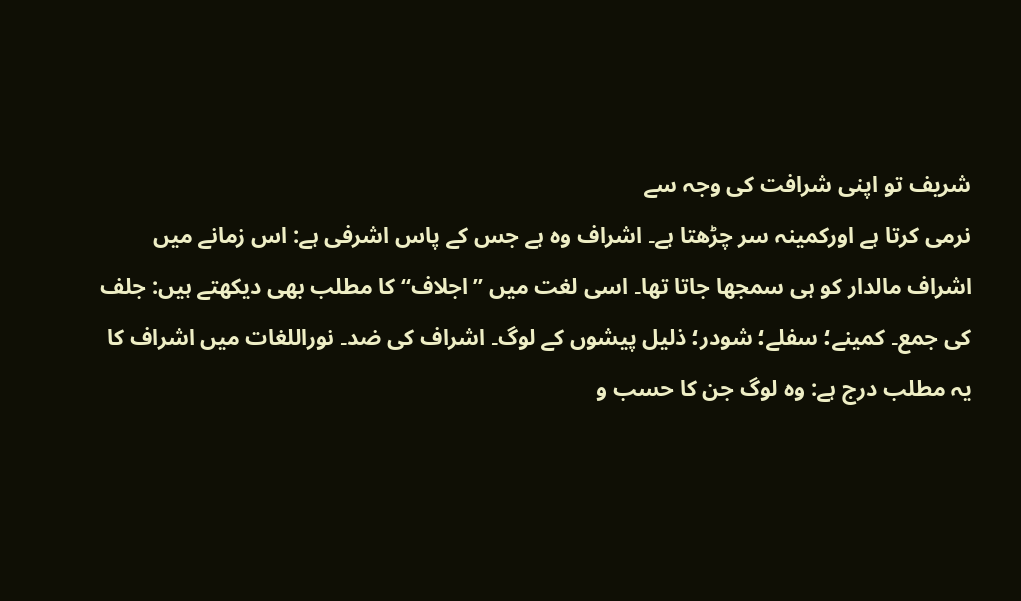شریف تو اپنی شرافت کی وجہ سے
نرمی کرتا ہے اورکمینہ سر چڑھتا ہے۔ اشراف وہ ہے جس کے پاس اشرفی ہے: اس زمانے میں
اشراف مالدار کو ہی سمجھا جاتا تھا۔ اسی لغت میں ”اجلاف“ کا مطلب بھی دیکھتے ہیں: جلف
کی جمع۔ کمینے؛ سفلے؛ شودر؛ ذلیل پیشوں کے لوگ۔ اشراف کی ضد۔ نوراللغات میں اشراف کا
یہ مطلب درج ہے: وہ لوگ جن کا حسب و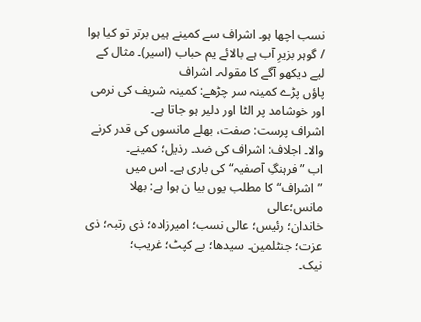نسب اچھا ہو۔ اشراف سے کمینے ہیں برتر تو کیا ہوا
/ گوہر بزیرِ آب ہے بالائے یم حباب (اسیر)۔ مثال کے لیے دیکھو آگے کا مقولہ۔ اشراف
پاؤں پڑے کمینہ سر چڑھے: کمینہ شریف کی نرمی اور خوشامد پر الٹا اور دلیر ہو جاتا ہے۔
اشراف پرست: صفت، بھلے مانسوں کی قدر کرنے والا۔ اجلاف: اشراف کی ضد۔ رذیل؛ کمینے۔
اب ”فرہنگِ آصفیہ“ کی باری ہے۔ اس میں ”اشراف“ کا مطلب یوں بیا ن ہوا ہے: بھلا مانس؛عالی
خاندان؛ رئیس؛ عالی نسب؛ امیرزادہ؛ ذی رتبہ؛ ذی عزت؛ جنٹلمین۔ سیدھا؛ بے کپٹ؛ غریب؛
نیک۔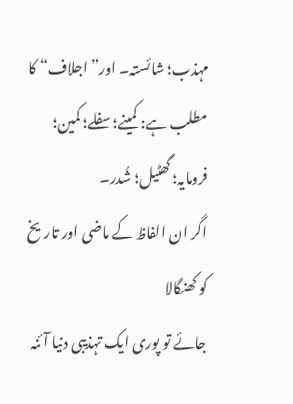مہذب؛ شائستہ۔ اور”اجلاف“ کا مطلب ہے: کمینے؛ سفلے؛ کمین؛ فرومایہ؛ گھٹیل؛ شُدر۔
اگر ان الفاظ کے ماضی اور تاریخ کو کھنگالا
جائے تو پوری ایک تہذیبی دنیا آئنہ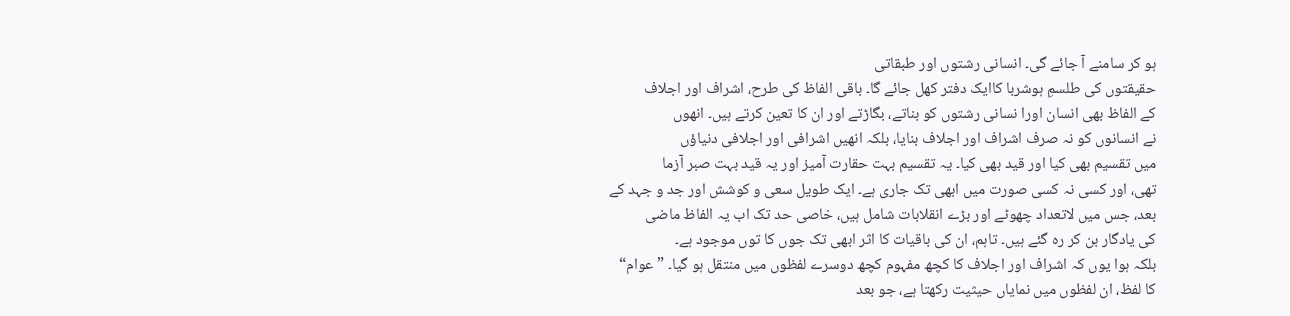ہو کر سامنے آ جائے گی۔ انسانی رشتوں اور طبقاتی
حقیقتوں کی طلسمِ ہوشربا کاایک دفتر کھل جائے گا۔ باقی الفاظ کی طرح، اشراف اور اجلاف
کے الفاظ بھی انسان اورا نسانی رشتوں کو بناتے، بگاڑتے اور ان کا تعین کرتے ہیں۔ انھوں
نے انسانوں کو نہ صرف اشراف اور اجلاف بنایا، بلکہ انھیں اشرافی اور اجلافی دنیاؤں
میں تقسیم بھی کیا اور قید بھی کیا۔ یہ تقسیم بہت حقارت آمیز اور یہ قید بہت صبر آزما
تھی، اور کسی نہ کسی صورت میں ابھی تک جاری ہے۔ ایک طویل سعی و کوشش اور جد و جہد کے
بعد، جس میں لاتعداد چھوٹے اور بڑے انقلابات شامل ہیں، خاصی حد تک اب یہ الفاظ ماضی
کی یادگار بن کر رہ گئے ہیں۔ تاہم، ان کی باقیات کا اثر ابھی تک جوں کا توں موجود ہے۔
بلکہ ہوا یوں کہ اشراف اور اجلاف کا کچھ مفہوم کچھ دوسرے لفظوں میں منتقل ہو گیا۔ ”عوام“
کا لفظ، ان لفظوں میں نمایاں حیثیت رکھتا ہے، جو بعد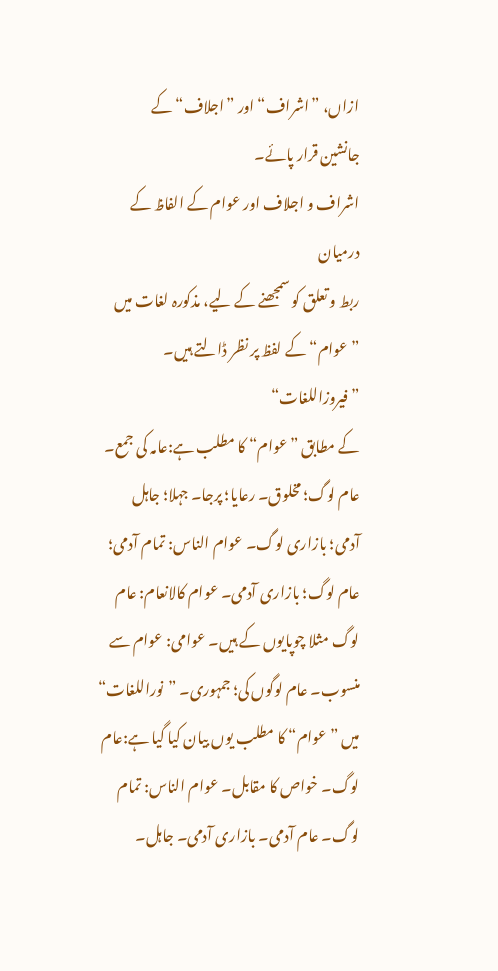ازاں، ”اشراف“ اور ”اجلاف“ کے
جانشین قرار پائے۔
اشراف و اجلاف اور عوام کے الفاظ کے درمیان
ربط و تعلق کو سمجھنے کے لیے، مذکورہ لغات میں ”عوام“ کے لفظ پر نظر ڈالتے ہیں۔ ”فیروزاللغات“
کے مطابق ”عوام“ کا مطلب ہے:عامہ کی جمع۔ عام لوگ؛ مخلوق۔ رعایا؛ پرجا۔ جہلا؛ جاہل
آدمی؛ بازاری لوگ۔ عوام الناس: تمام آدمی؛ عام لوگ؛ بازاری آدمی۔ عوام کالانعام: عام
لوگ مثلا چوپایوں کے ہیں۔ عوامی: عوام سے منسوب۔ عام لوگوں کی؛ جمہوری۔ ”نوراللغات“
میں ”عوام“ کا مطلب یوں بیان کیا گیا ہے:عام لوگ۔ خواص کا مقابل۔ عوام الناس: تمام
لوگ۔ عام آدمی۔ بازاری آدمی۔ جاہل۔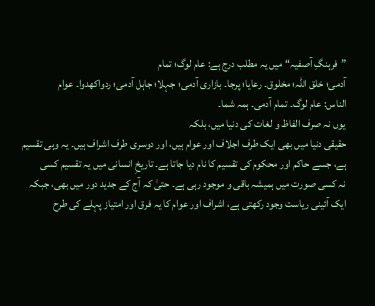”فرہنگِ آصفیہ“ میں یہ مطلب درج ہے: عام لوگ؛ تمام
آدمی؛ خلق اللہ؛ مخلوق۔ رعایا؛ پرجا۔ بازاری آدمی؛ جہلا؛ جاہل آدمی؛ ردواکھدوا۔ عوام
الناس: عام لوگ۔ تمام آدمی۔ ہمہ شما۔
یوں نہ صرف الفاظ و لغات کی دنیا میں، بلکہ
حقیقی دنیا میں بھی ایک طرف اجلاف اور عوام ہیں، اور دوسری طرف اشراف ہیں۔ یہ وہی تقسیم
ہے، جسے حاکم اور محکوم کی تقسیم کا نام دیا جاتا ہے۔ تاریخِ انسانی میں یہ تقسیم کسی
نہ کسی صورت میں ہمیشہ باقی و موجود رہی ہے۔ حتیٰ کہ آج کے جدید دور میں بھی، جبکہ
ایک آئینی ریاست وجود رکھتی ہے، اشراف اور عوام کا یہ فرق اور امتیاز پہلے کی طرح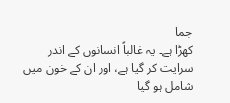جما
کھڑا ہے۔ یہ غالباً انسانوں کے اندر سرایت کر گیا ہے، اور ان کے خون میں شامل ہو گیا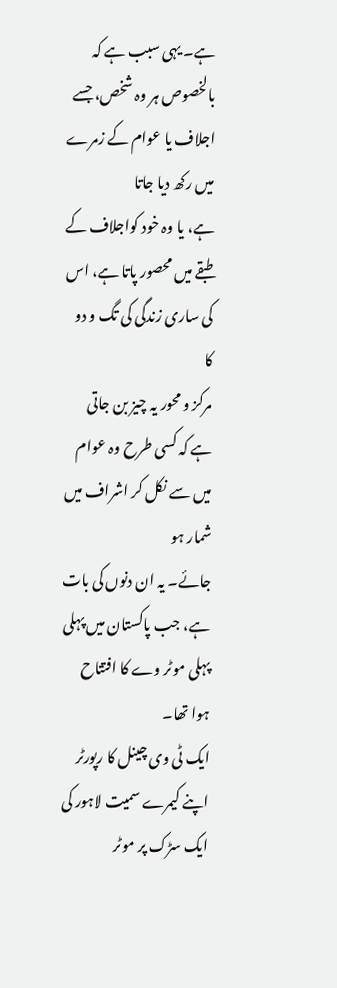ہے۔ یہی سبب ہے کہ بالخصوص ہر وہ شخص، جسے اجلاف یا عوام کے زمرے میں رکھ دیا جاتا
ہے، یا وہ خود کواجلاف کے طبقے میں محصور پاتا ہے، اس کی ساری زندگی کی تگ و دو کا
مرکز و محور یہ چیز بن جاتی ہے کہ کسی طرح وہ عوام میں سے نکل کر اشراف میں شمار ہو
جائے۔ یہ ان دنوں کی بات ہے، جب پاکستان میں پہلی پہلی موٹر وے کا افتتاح ہوا تھا۔
ایک ٹی وی چینل کا رپورٹر اپنے کیمرے سمیت لاہور کی ایک سڑک پر موٹر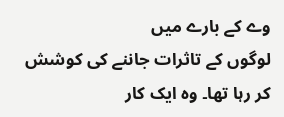وے کے بارے میں
لوگوں کے تاثرات جاننے کی کوشش کر رہا تھا۔ وہ ایک کار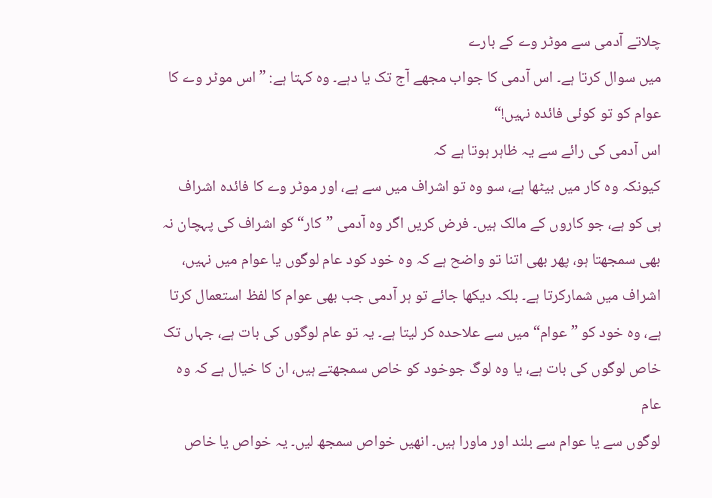چلاتے آدمی سے موٹر وے کے بارے
میں سوال کرتا ہے۔ اس آدمی کا جواب مجھے آج تک یا دہے۔ وہ کہتا ہے: ”اس موٹر وے کا
عوام کو تو کوئی فائدہ نہیں!“
اس آدمی کی رائے سے یہ ظاہر ہوتا ہے کہ
کیونکہ وہ کار میں بیٹھا ہے، سو وہ تو اشراف میں سے ہے، اور موٹر وے کا فائدہ اشراف
ہی کو ہے، جو کاروں کے مالک ہیں۔ فرض کریں اگر وہ آدمی ”کار“ کو اشراف کی پہچان نہ
بھی سمجھتا ہو، پھر بھی اتنا تو واضح ہے کہ وہ خود کود عام لوگوں یا عوام میں نہیں،
اشراف میں شمارکرتا ہے۔ بلکہ دیکھا جائے تو ہر آدمی جب بھی عوام کا لفظ استعمال کرتا
ہے، وہ خود کو ”عوام“ میں سے علاحدہ کر لیتا ہے۔ یہ تو عام لوگوں کی بات ہے، جہاں تک
خاص لوگوں کی بات ہے، یا وہ لوگ جوخود کو خاص سمجھتے ہیں، ان کا خیال ہے کہ وہ عام
لوگوں سے یا عوام سے بلند اور ماورا ہیں۔ انھیں خواص سمجھ لیں۔ یہ خواص یا خاص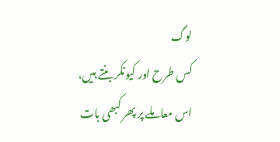لوگ
کس طرح اور کیونکر بنتے ہیں، اس معاملے پر پھر کبھی بات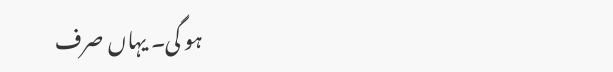ہو گی۔ یہاں صرف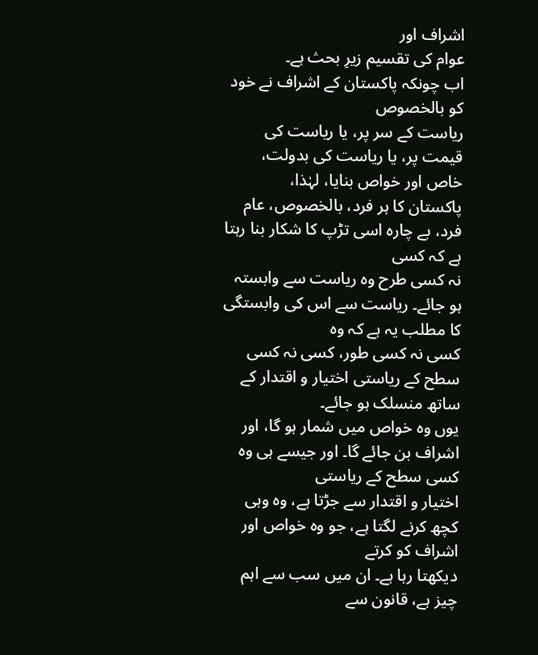اشراف اور
عوام کی تقسیم زیرِ بحث ہے۔
اب چونکہ پاکستان کے اشراف نے خود کو بالخصوص
ریاست کے سر پر، یا ریاست کی قیمت پر، یا ریاست کی بدولت، خاص اور خواص بنایا، لہٰذا،
پاکستان کا ہر فرد، بالخصوص، عام فرد، بے چارہ اسی تڑپ کا شکار بنا رہتا ہے کہ کسی
نہ کسی طرح وہ ریاست سے وابستہ ہو جائے۔ ریاست سے اس کی وابستگی کا مطلب یہ ہے کہ وہ
کسی نہ کسی طور، کسی نہ کسی سطح کے ریاستی اختیار و اقتدار کے ساتھ منسلک ہو جائے۔
یوں وہ خواص میں شمار ہو گا، اور اشراف بن جائے گا۔ اور جیسے ہی وہ کسی سطح کے ریاستی
اختیار و اقتدار سے جڑتا ہے، وہ وہی کچھ کرنے لگتا ہے، جو وہ خواص اور اشراف کو کرتے
دیکھتا رہا ہے۔ ان میں سب سے اہم چیز ہے، قانون سے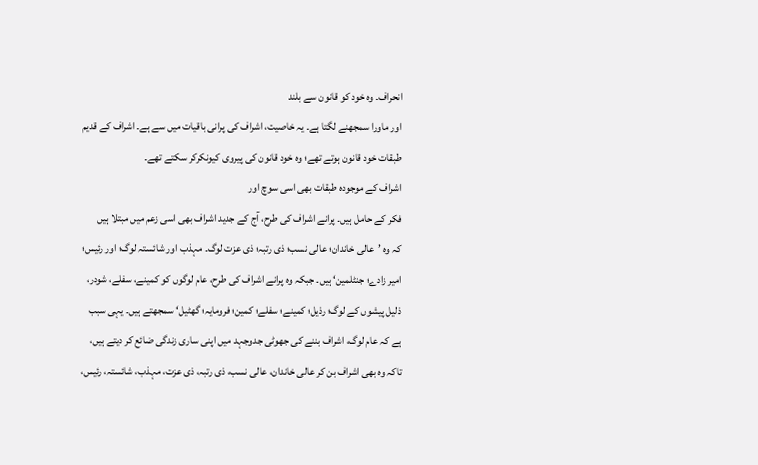انحراف۔ وہ خود کو قانون سے بلند
اور ماورا سمجھنے لگتا ہے۔ یہ خاصیت، اشراف کی پرانی باقیات میں سے ہے۔ اشراف کے قدیم
طبقات خود قانون ہوتے تھے؛ وہ خود قانون کی پیروی کیونکرکر سکتے تھے۔
اشراف کے موجودہ طبقات بھی اسی سوچ اور
فکر کے حامل ہیں۔ پرانے اشراف کی طرح، آج کے جدید اشراف بھی اسی زعم میں مبتلا ہیں
کہ وہ ’عالی خاندان؛ عالی نسب؛ ذی رتبہ؛ ذی عزت لوگ۔ مہذب اور شائستہ لوگ؛ اور رئیس؛
امیر زادے؛ جنٹلمین‘ ہیں۔ جبکہ وہ پرانے اشراف کی طرح، عام لوگوں کو کمینے، سفلے، شودر،
ذلیل پیشوں کے لوگ؛ رذیل؛ کمینے؛ سفلے؛ کمین؛ فرومایہ؛ گھٹیل‘ سمجھتے ہیں۔ یہی سبب
ہے کہ عام لوگ، اشراف بننے کی جھوٹی جدوجہد میں اپنی ساری زندگی ضائع کر دیتے ہیں،
تاکہ وہ بھی اشراف بن کر عالی خاندان، عالی نسب، ذی رتبہ، ذی عزت، مہذب، شائستہ، رئیس،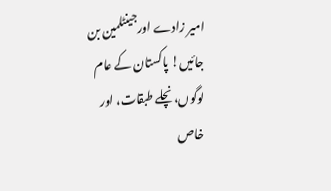امیر زادے اورجینٹلمین بن جائیں! پاکستان کے عام لوگوں، نچلے طبقات، اور خاص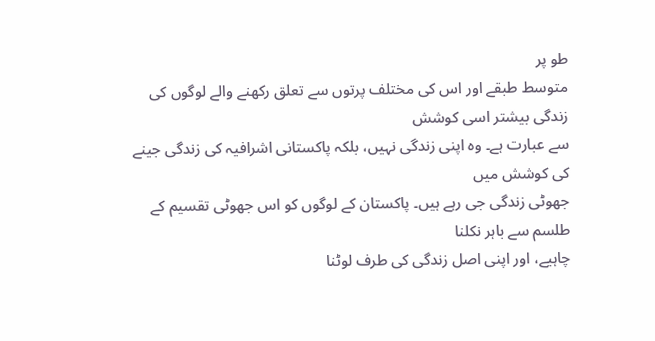طو پر
متوسط طبقے اور اس کی مختلف پرتوں سے تعلق رکھنے والے لوگوں کی زندگی بیشتر اسی کوشش
سے عبارت ہے۔ وہ اپنی زندگی نہیں، بلکہ پاکستانی اشرافیہ کی زندگی جینے کی کوشش میں
جھوٹی زندگی جی رہے ہیں۔ پاکستان کے لوگوں کو اس جھوٹی تقسیم کے طلسم سے باہر نکلنا
چاہیے، اور اپنی اصل زندگی کی طرف لوٹنا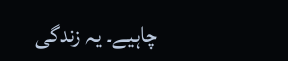چاہیے۔ یہ زندگی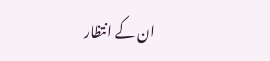ان کے انتظار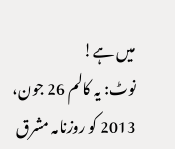میں ہے!
نوٹ: یہ کالم 26 جون، 2013 کو روزنامہ مشرق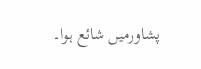پشاورمیں شائع ہوا۔